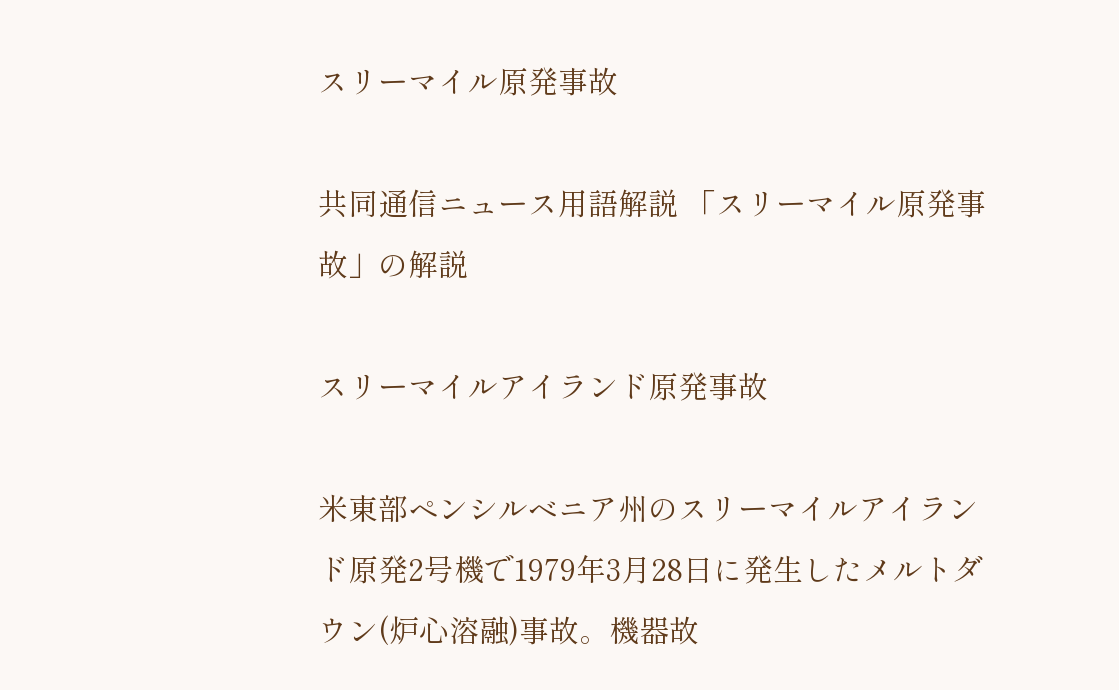スリーマイル原発事故

共同通信ニュース用語解説 「スリーマイル原発事故」の解説

スリーマイルアイランド原発事故

米東部ペンシルベニア州のスリーマイルアイランド原発2号機で1979年3月28日に発生したメルトダウン(炉心溶融)事故。機器故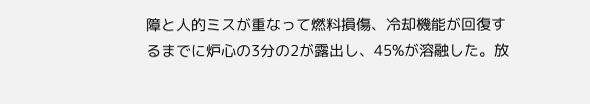障と人的ミスが重なって燃料損傷、冷却機能が回復するまでに炉心の3分の2が露出し、45%が溶融した。放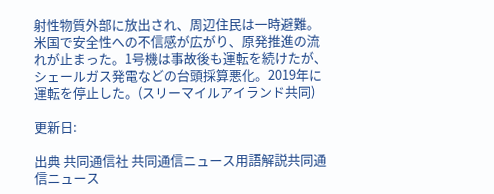射性物質外部に放出され、周辺住民は一時避難。米国で安全性への不信感が広がり、原発推進の流れが止まった。1号機は事故後も運転を続けたが、シェールガス発電などの台頭採算悪化。2019年に運転を停止した。(スリーマイルアイランド共同)

更新日:

出典 共同通信社 共同通信ニュース用語解説共同通信ニュース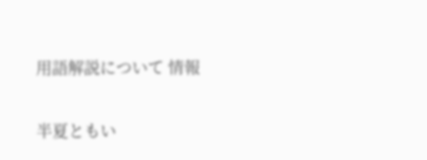用語解説について 情報

半夏ともい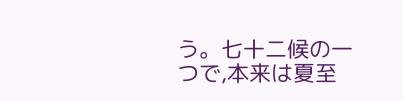う。七十二候の一つで,本来は夏至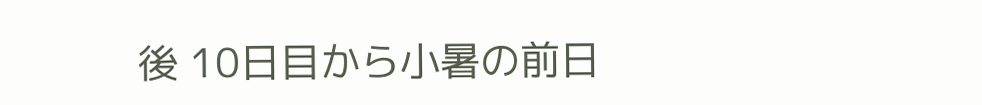後 10日目から小暑の前日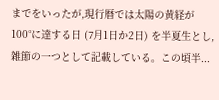までをいったが,現行暦では太陽の黄経が 100°に達する日 (7月1日か2日) を半夏生とし,雑節の一つとして記載している。この頃半...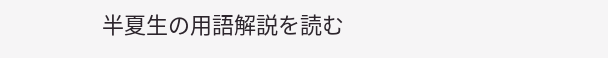半夏生の用語解説を読む